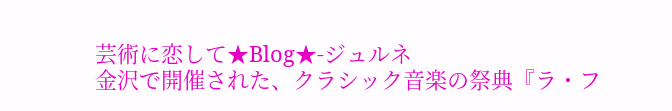芸術に恋して★Blog★-ジュルネ
金沢で開催された、クラシック音楽の祭典『ラ・フ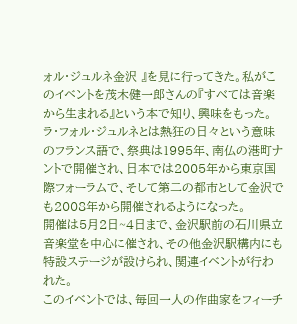ォル・ジュルネ金沢 』を見に行ってきた。私がこのイベントを茂木健一郎さんの『すべては音楽から生まれる』という本で知り、興味をもった。
ラ・フォル・ジュルネとは熱狂の日々という意味のフランス語で、祭典は1995年、南仏の港町ナントで開催され、日本では2005年から東京国際フォーラムで、そして第二の都市として金沢でも2008年から開催されるようになった。
開催は5月2日~4日まで、金沢駅前の石川県立音楽堂を中心に催され、その他金沢駅構内にも特設ステージが設けられ、関連イベントが行われた。
このイベントでは、毎回一人の作曲家をフィーチ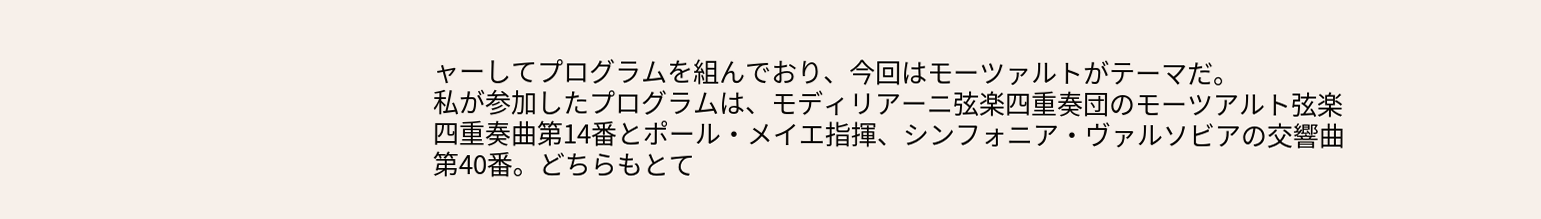ャーしてプログラムを組んでおり、今回はモーツァルトがテーマだ。
私が参加したプログラムは、モディリアーニ弦楽四重奏団のモーツアルト弦楽四重奏曲第14番とポール・メイエ指揮、シンフォニア・ヴァルソビアの交響曲第40番。どちらもとて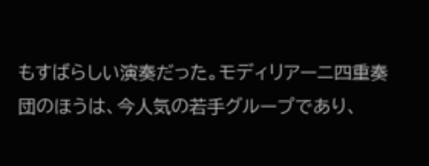もすばらしい演奏だった。モディリアーニ四重奏団のほうは、今人気の若手グループであり、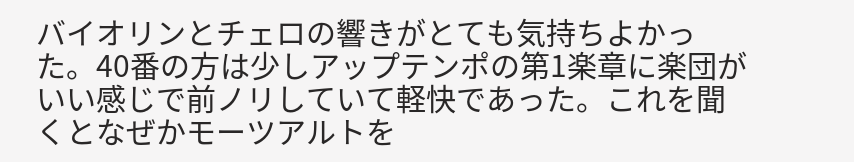バイオリンとチェロの響きがとても気持ちよかった。40番の方は少しアップテンポの第1楽章に楽団がいい感じで前ノリしていて軽快であった。これを聞くとなぜかモーツアルトを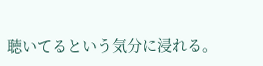聴いてるという気分に浸れる。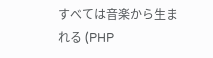すべては音楽から生まれる (PHP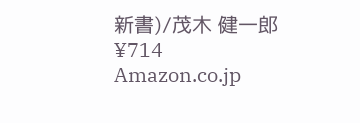新書)/茂木 健一郎
¥714
Amazon.co.jp